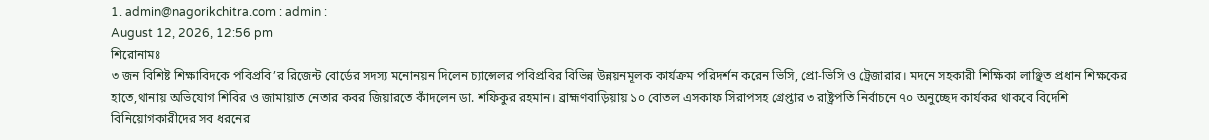1. admin@nagorikchitra.com : admin :
August 12, 2026, 12:56 pm
শিরোনামঃ
৩ জন বিশিষ্ট শিক্ষাবিদকে পবিপ্রবি’র রিজেন্ট বোর্ডের সদস্য মনোনয়ন দিলেন চ্যান্সেলর পবিপ্রবির বিভিন্ন উন্নয়নমূলক কার্যক্রম পরিদর্শন করেন ভিসি, প্রো-ভিসি ও ট্রেজারার। মদনে সহকারী শিক্ষিকা লাঞ্ছিত প্রধান শিক্ষকের হাতে,থানায় অভিযোগ শিবির ও জামায়াত নেতার কবর জিয়ারতে কাঁদলেন ডা. শফিকুর রহমান। ব্রাহ্মণবাড়িয়ায় ১০ বোতল এসকাফ সিরাপসহ গ্রেপ্তার ৩ রাষ্ট্রপতি নির্বাচনে ৭০ অনুচ্ছেদ কার্যকর থাকবে বিদেশি বিনিয়োগকারীদের সব ধরনের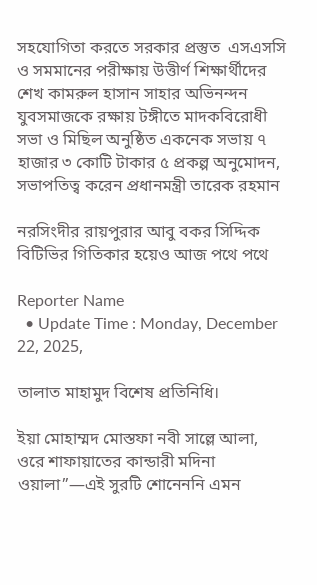সহযোগিতা করতে সরকার প্রস্তুত  এসএসসি ও সমমানের পরীক্ষায় উত্তীর্ণ শিক্ষার্থীদের শেখ কামরুল হাসান সাহার অভিনন্দন যুবসমাজকে রক্ষায় টঙ্গীতে মাদকবিরোধী সভা ও মিছিল অনুষ্ঠিত একনেক সভায় ৭ হাজার ৩ কোটি টাকার ৫ প্রকল্প অনুমোদন, সভাপতিত্ব করেন প্রধানমন্ত্রী তারেক রহমান

নরসিংদীর রায়পুরার আবু বকর সিদ্দিক বিটিভির গিতিকার হয়েও আজ পথে পথে

Reporter Name
  • Update Time : Monday, December 22, 2025,

তালাত মাহামুদ বিশেষ প্রতিনিধি।

ইয়া মোহাম্মদ মোস্তফা নবী সাল্লে আলা, ওরে শাফায়াতের কান্ডারী মদিনা ওয়ালা”—এই সুরটি শোনেননি এমন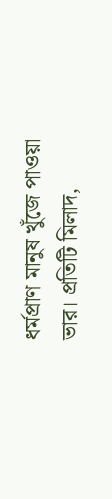ধর্মপ্রাণ মানুষ খুঁজে পাওয়া ভার। প্রতিটি মিলাদ,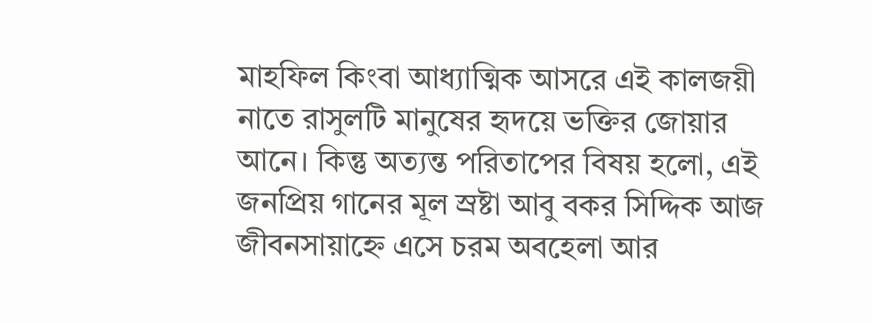মাহফিল কিংবা আধ্যাত্মিক আসরে এই কালজয়ী নাতে রাসুলটি মানুষের হৃদয়ে ভক্তির জোয়ার আনে। কিন্তু অত্যন্ত পরিতাপের বিষয় হলো, এই জনপ্রিয় গানের মূল স্রষ্টা আবু বকর সিদ্দিক আজ জীবনসায়াহ্নে এসে চরম অবহেলা আর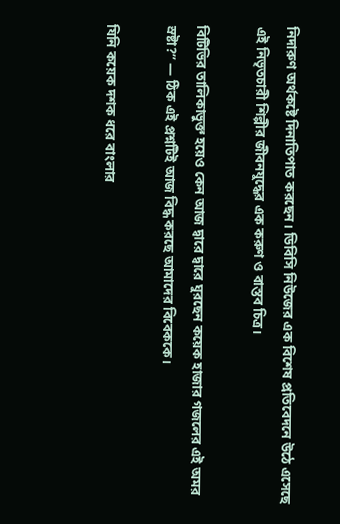নিদারুণ অর্থকষ্টে দিনাতিপাত করছেন। ডিবিসি নিউজের এক বিশেষ প্রতিবেদনে উঠে এসেছে এই নিভৃতচারী শিল্পীর জীবনযুদ্ধের এক করুণ ও বাস্তব চিত্র।

বিটিভির তালিকাভুক্ত হয়েও কেন আজ দ্বারে দ্বারে ঘুরছেন কয়েক হাজার গজলের এই অমর স্রষ্টা?” — ঠিক এই প্রশ্নটিই আজ বিদ্ধ করছে আমাদের বিবেককে।

যিনি কয়েক দশক ধরে বাংলার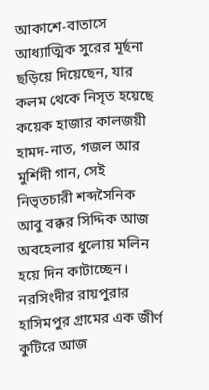আকাশে-বাতাসে আধ্যাত্মিক সুরের মূর্ছনা ছড়িয়ে দিয়েছেন, যার কলম থেকে নিসৃত হয়েছে কয়েক হাজার কালজয়ী হামদ-নাত, গজল আর মুর্শিদী গান, সেই নিভৃতচারী শব্দসৈনিক আবু বক্কর সিদ্দিক আজ অবহেলার ধুলোয় মলিন হয়ে দিন কাটাচ্ছেন। নরসিংদীর রায়পুরার হাসিমপুর গ্রামের এক জীর্ণ কুটিরে আজ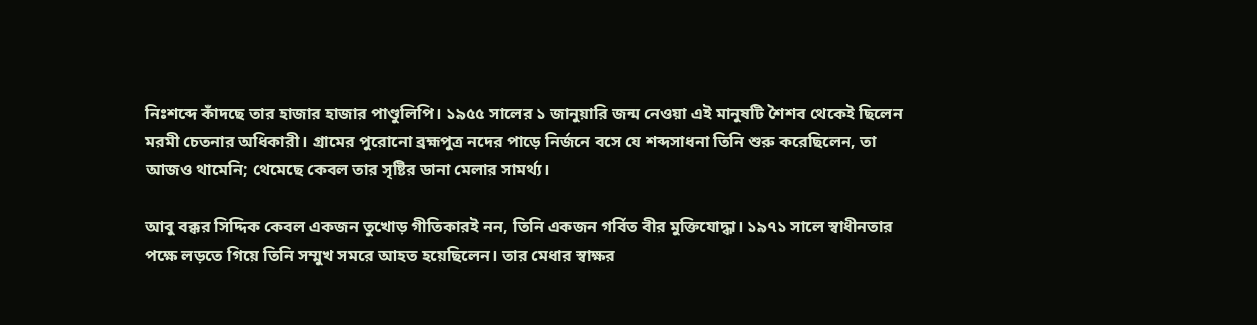নিঃশব্দে কাঁদছে তার হাজার হাজার পাণ্ডুলিপি। ১৯৫৫ সালের ১ জানুয়ারি জন্ম নেওয়া এই মানুষটি শৈশব থেকেই ছিলেন মরমী চেতনার অধিকারী। গ্রামের পুরোনো ব্রহ্মপুত্র নদের পাড়ে নির্জনে বসে যে শব্দসাধনা তিনি শুরু করেছিলেন, তা আজও থামেনি; থেমেছে কেবল তার সৃষ্টির ডানা মেলার সামর্থ্য।

আবু বক্কর সিদ্দিক কেবল একজন তুখোড় গীতিকারই নন, তিনি একজন গর্বিত বীর মুক্তিযোদ্ধা। ১৯৭১ সালে স্বাধীনতার পক্ষে লড়তে গিয়ে তিনি সম্মুখ সমরে আহত হয়েছিলেন। তার মেধার স্বাক্ষর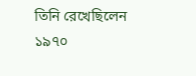তিনি রেখেছিলেন ১৯৭০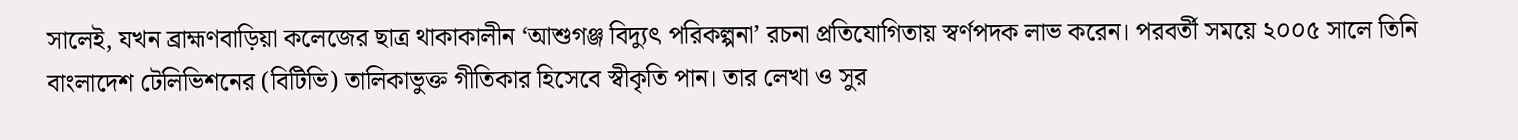সালেই, যখন ব্রাহ্মণবাড়িয়া কলেজের ছাত্র থাকাকালীন ‘আশুগঞ্জ বিদ্যুৎ পরিকল্পনা’ রচনা প্রতিযোগিতায় স্বর্ণপদক লাভ করেন। পরবর্তী সময়ে ২০০৫ সালে তিনি বাংলাদেশ টেলিভিশনের (বিটিভি) তালিকাভুক্ত গীতিকার হিসেবে স্বীকৃতি পান। তার লেখা ও সুর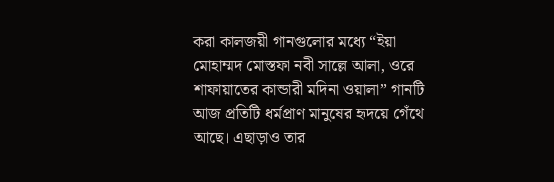করা কালজয়ী গানগুলোর মধ্যে “ইয়া মোহাম্মদ মোস্তফা নবী সাল্লে আলা, ওরে শাফায়াতের কান্ডারী মদিনা ওয়ালা” গানটি আজ প্রতিটি ধর্মপ্রাণ মানুষের হৃদয়ে গেঁথে আছে। এছাড়াও তার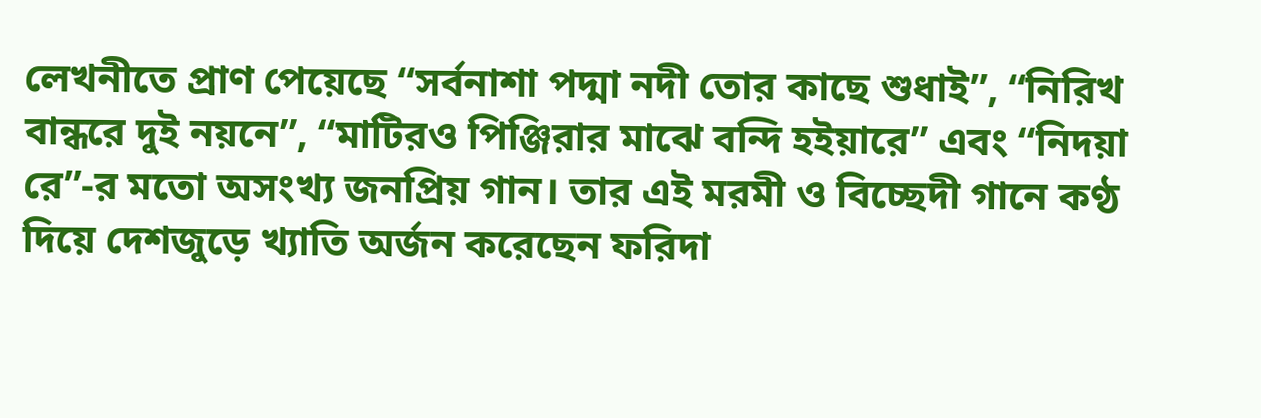লেখনীতে প্রাণ পেয়েছে “সর্বনাশা পদ্মা নদী তোর কাছে শুধাই”, “নিরিখ বান্ধরে দুই নয়নে”, “মাটিরও পিঞ্জিরার মাঝে বন্দি হইয়ারে” এবং “নিদয়া রে”-র মতো অসংখ্য জনপ্রিয় গান। তার এই মরমী ও বিচ্ছেদী গানে কণ্ঠ দিয়ে দেশজুড়ে খ্যাতি অর্জন করেছেন ফরিদা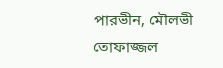পারভীন, মৌলভী তোফাজ্জল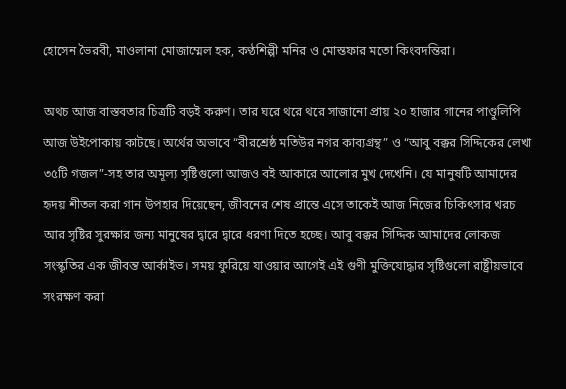হোসেন ভৈরবী, মাওলানা মোজাম্মেল হক, কণ্ঠশিল্পী মনির ও মোস্তফার মতো কিংবদন্তিরা।

অথচ আজ বাস্তবতার চিত্রটি বড়ই করুণ। তার ঘরে থরে থরে সাজানো প্রায় ২০ হাজার গানের পাণ্ডুলিপি আজ উইপোকায় কাটছে। অর্থের অভাবে “বীরশ্রেষ্ঠ মতিউর নগর কাব্যগ্রন্থ” ও “আবু বক্কর সিদ্দিকের লেখা ৩৫টি গজল”-সহ তার অমূল্য সৃষ্টিগুলো আজও বই আকারে আলোর মুখ দেখেনি। যে মানুষটি আমাদের হৃদয় শীতল করা গান উপহার দিয়েছেন, জীবনের শেষ প্রান্তে এসে তাকেই আজ নিজের চিকিৎসার খরচ আর সৃষ্টির সুরক্ষার জন্য মানুষের দ্বারে দ্বারে ধরণা দিতে হচ্ছে। আবু বক্কর সিদ্দিক আমাদের লোকজ সংস্কৃতির এক জীবন্ত আর্কাইভ। সময় ফুরিয়ে যাওয়ার আগেই এই গুণী মুক্তিযোদ্ধার সৃষ্টিগুলো রাষ্ট্রীয়ভাবে সংরক্ষণ করা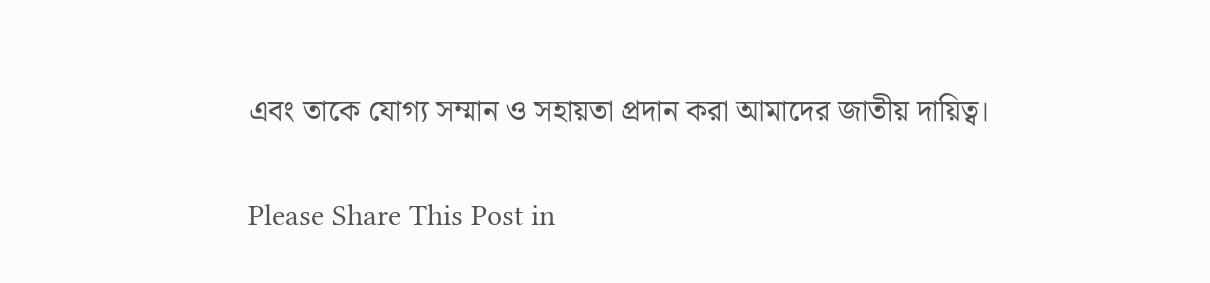এবং তাকে যোগ্য সম্মান ও সহায়তা প্রদান করা আমাদের জাতীয় দায়িত্ব।

Please Share This Post in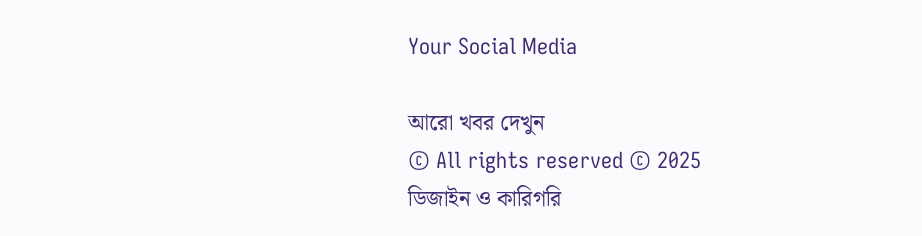Your Social Media

আরো খবর দেখুন
© All rights reserved © 2025
ডিজাইন ও কারিগরি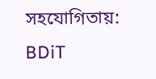সহযোগিতায়: BDiT